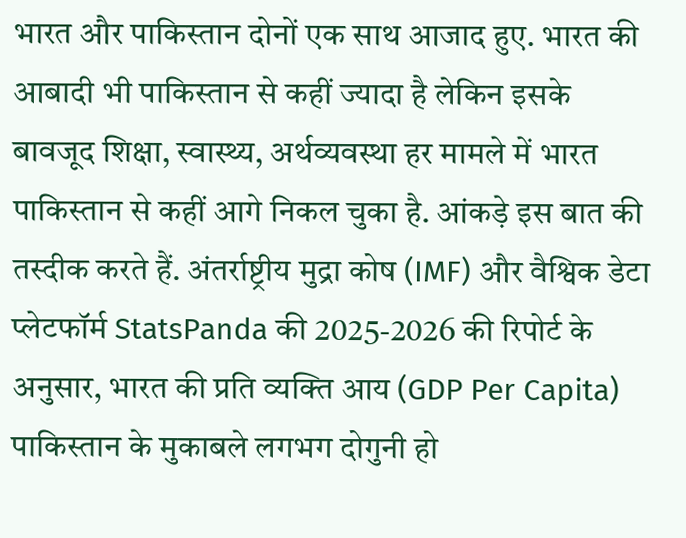भारत और पाकिस्तान दोनों एक साथ आजाद हुए. भारत की आबादी भी पाकिस्तान से कहीं ज्यादा है लेकिन इसके बावजूद शिक्षा, स्वास्थ्य, अर्थव्यवस्था हर मामले में भारत पाकिस्तान से कहीं आगे निकल चुका है. आंकड़े इस बात की तस्दीक करते हैं. अंतर्राष्ट्रीय मुद्रा कोष (IMF) और वैश्विक डेटा प्लेटफॉर्म StatsPanda की 2025-2026 की रिपोर्ट के अनुसार, भारत की प्रति व्यक्ति आय (GDP Per Capita) पाकिस्तान के मुकाबले लगभग दोगुनी हो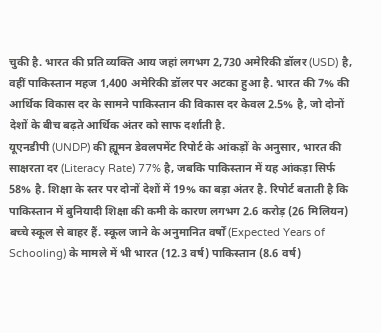चुकी है. भारत की प्रति व्यक्ति आय जहां लगभग 2,730 अमेरिकी डॉलर (USD) है, वहीं पाकिस्तान महज 1,400 अमेरिकी डॉलर पर अटका हुआ है. भारत की 7% की आर्थिक विकास दर के सामने पाकिस्तान की विकास दर केवल 2.5% है, जो दोनों देशों के बीच बढ़ते आर्थिक अंतर को साफ दर्शाती है.
यूएनडीपी (UNDP) की ह्यूमन डेवलपमेंट रिपोर्ट के आंकड़ों के अनुसार, भारत की साक्षरता दर (Literacy Rate) 77% है, जबकि पाकिस्तान में यह आंकड़ा सिर्फ 58% है. शिक्षा के स्तर पर दोनों देशों में 19% का बड़ा अंतर है. रिपोर्ट बताती है कि पाकिस्तान में बुनियादी शिक्षा की कमी के कारण लगभग 2.6 करोड़ (26 मिलियन) बच्चे स्कूल से बाहर हैं. स्कूल जाने के अनुमानित वर्षों (Expected Years of Schooling) के मामले में भी भारत (12.3 वर्ष) पाकिस्तान (8.6 वर्ष)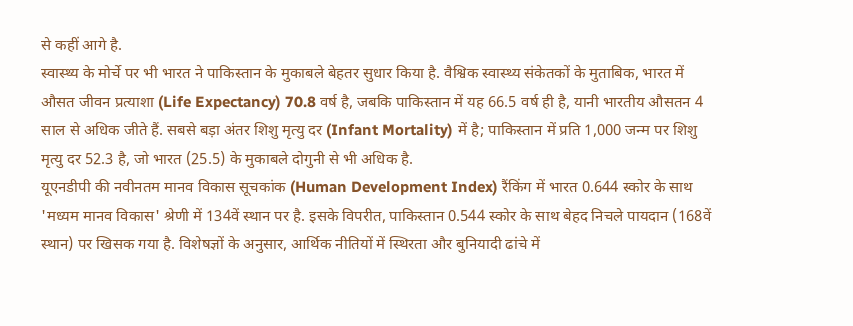से कहीं आगे है.
स्वास्थ्य के मोर्चे पर भी भारत ने पाकिस्तान के मुकाबले बेहतर सुधार किया है. वैश्विक स्वास्थ्य संकेतकों के मुताबिक, भारत में औसत जीवन प्रत्याशा (Life Expectancy) 70.8 वर्ष है, जबकि पाकिस्तान में यह 66.5 वर्ष ही है, यानी भारतीय औसतन 4 साल से अधिक जीते हैं. सबसे बड़ा अंतर शिशु मृत्यु दर (Infant Mortality) में है; पाकिस्तान में प्रति 1,000 जन्म पर शिशु मृत्यु दर 52.3 है, जो भारत (25.5) के मुकाबले दोगुनी से भी अधिक है.
यूएनडीपी की नवीनतम मानव विकास सूचकांक (Human Development Index) रैंकिंग में भारत 0.644 स्कोर के साथ 'मध्यम मानव विकास' श्रेणी में 134वें स्थान पर है. इसके विपरीत, पाकिस्तान 0.544 स्कोर के साथ बेहद निचले पायदान (168वें स्थान) पर खिसक गया है. विशेषज्ञों के अनुसार, आर्थिक नीतियों में स्थिरता और बुनियादी ढांचे में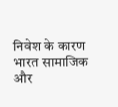निवेश के कारण भारत सामाजिक और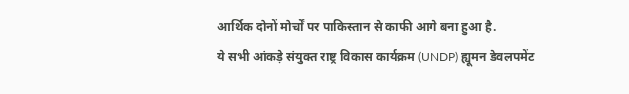आर्थिक दोनों मोर्चों पर पाकिस्तान से काफी आगे बना हुआ है.
ये सभी आंकड़े संयुक्त राष्ट्र विकास कार्यक्रम (UNDP) ह्यूमन डेवलपमेंट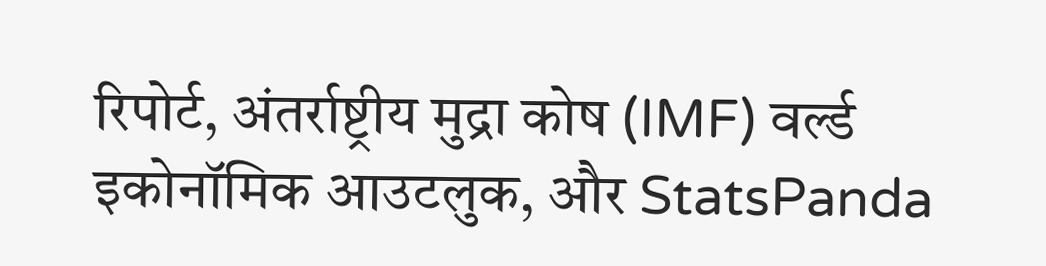रिपोर्ट, अंतर्राष्ट्रीय मुद्रा कोष (IMF) वर्ल्ड इकोनॉमिक आउटलुक, और StatsPanda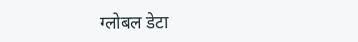ग्लोबल डेटा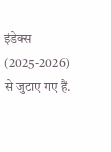इंडेक्स (2025-2026) से जुटाए गए हैं.